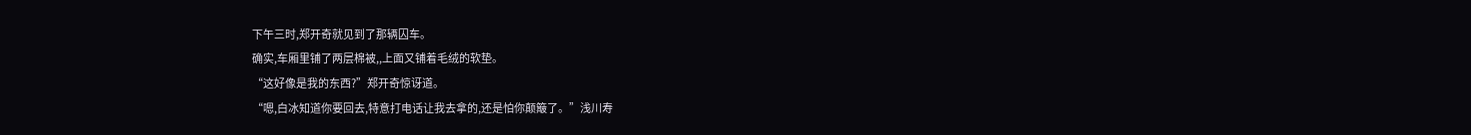下午三时,郑开奇就见到了那辆囚车。
确实,车厢里铺了两层棉被,,上面又铺着毛绒的软垫。
“这好像是我的东西?”郑开奇惊讶道。
“嗯,白冰知道你要回去,特意打电话让我去拿的,还是怕你颠簸了。”浅川寿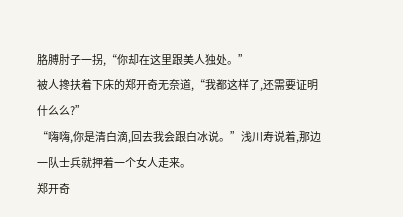胳膊肘子一拐,“你却在这里跟美人独处。”
被人搀扶着下床的郑开奇无奈道,“我都这样了,还需要证明什么么?”
“嗨嗨,你是清白滴,回去我会跟白冰说。”浅川寿说着,那边一队士兵就押着一个女人走来。
郑开奇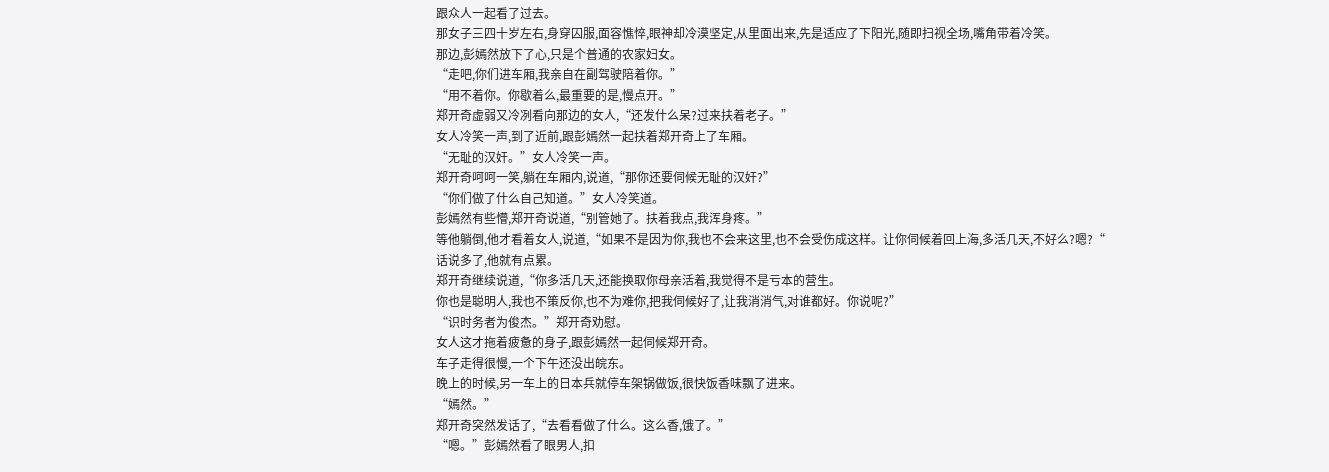跟众人一起看了过去。
那女子三四十岁左右,身穿囚服,面容憔悴,眼神却冷漠坚定,从里面出来,先是适应了下阳光,随即扫视全场,嘴角带着冷笑。
那边,彭嫣然放下了心,只是个普通的农家妇女。
“走吧,你们进车厢,我亲自在副驾驶陪着你。”
“用不着你。你歇着么,最重要的是,慢点开。”
郑开奇虚弱又冷冽看向那边的女人,“还发什么呆?过来扶着老子。”
女人冷笑一声,到了近前,跟彭嫣然一起扶着郑开奇上了车厢。
“无耻的汉奸。”女人冷笑一声。
郑开奇呵呵一笑,躺在车厢内,说道,“那你还要伺候无耻的汉奸?”
“你们做了什么自己知道。”女人冷笑道。
彭嫣然有些懵,郑开奇说道,“别管她了。扶着我点,我浑身疼。”
等他躺倒,他才看着女人,说道,“如果不是因为你,我也不会来这里,也不会受伤成这样。让你伺候着回上海,多活几天,不好么?嗯?“
话说多了,他就有点累。
郑开奇继续说道,“你多活几天,还能换取你母亲活着,我觉得不是亏本的营生。
你也是聪明人,我也不策反你,也不为难你,把我伺候好了,让我消消气,对谁都好。你说呢?”
“识时务者为俊杰。”郑开奇劝慰。
女人这才拖着疲惫的身子,跟彭嫣然一起伺候郑开奇。
车子走得很慢,一个下午还没出皖东。
晚上的时候,另一车上的日本兵就停车架锅做饭,很快饭香味飘了进来。
“嫣然。”
郑开奇突然发话了,“去看看做了什么。这么香,饿了。”
“嗯。”彭嫣然看了眼男人,扣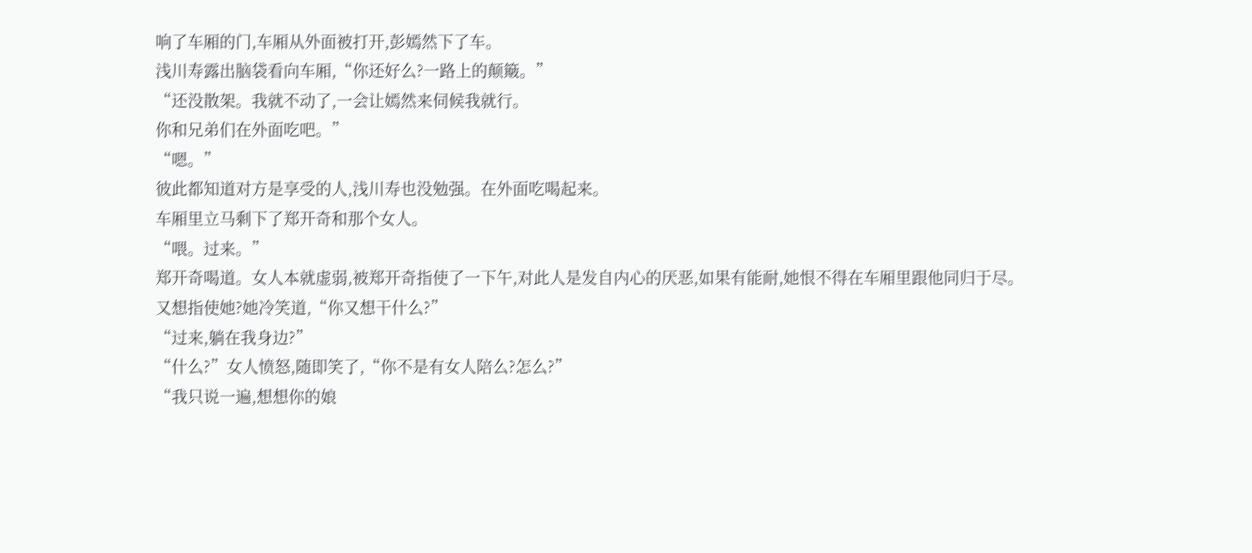响了车厢的门,车厢从外面被打开,彭嫣然下了车。
浅川寿露出脑袋看向车厢,“你还好么?一路上的颠簸。”
“还没散架。我就不动了,一会让嫣然来伺候我就行。
你和兄弟们在外面吃吧。”
“嗯。”
彼此都知道对方是享受的人,浅川寿也没勉强。在外面吃喝起来。
车厢里立马剩下了郑开奇和那个女人。
“喂。过来。”
郑开奇喝道。女人本就虚弱,被郑开奇指使了一下午,对此人是发自内心的厌恶,如果有能耐,她恨不得在车厢里跟他同归于尽。
又想指使她?她冷笑道,“你又想干什么?”
“过来,躺在我身边?”
“什么?”女人愤怒,随即笑了,“你不是有女人陪么?怎么?”
“我只说一遍,想想你的娘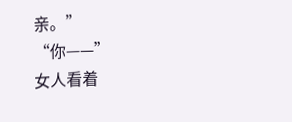亲。”
“你——”
女人看着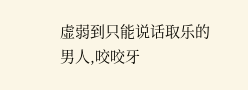虚弱到只能说话取乐的男人,咬咬牙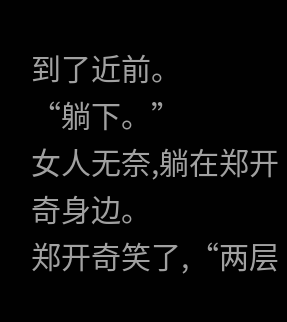到了近前。
“躺下。”
女人无奈,躺在郑开奇身边。
郑开奇笑了,“两层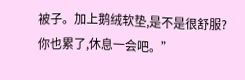被子。加上鹅绒软垫,是不是很舒服?
你也累了,休息一会吧。”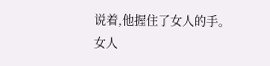说着,他握住了女人的手。
女人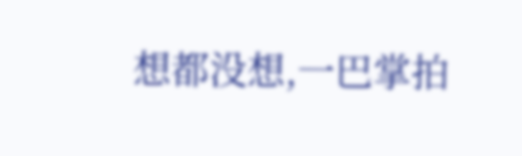想都没想,一巴掌拍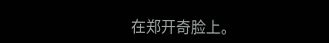在郑开奇脸上。